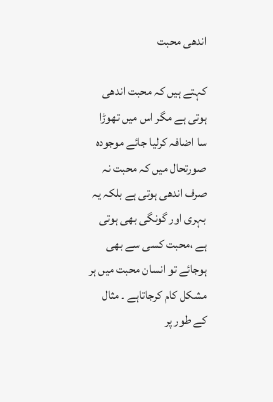اندھی محبت

کہتے ہیں کہ محبت اندھی ہوتی ہے مگر اس میں تھوڑا سا اضافہ کرلیا جائے موجودہ صورتحال میں کہ محبت نہ صرف اندھی ہوتی ہے بلکہ یہ بہری اور گونگی بھی ہوتی ہے ،محبت کسی سے بھی ہوجائے تو انسان محبت میں ہر مشکل کام کرجاتاہے ۔ مثال کے طور پر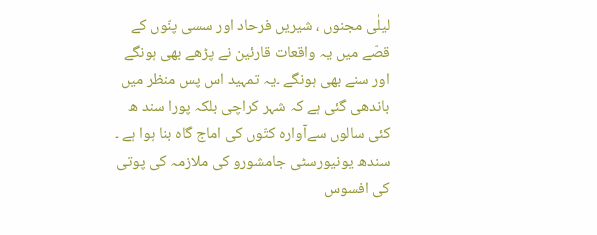لیلٰی مجنوں ، شیریں فرحاد اور سسی پنّوں کے قصّے میں یہ واقعات قارئین نے پڑھے بھی ہونگے اور سنے بھی ہونگے ۔یہ تمہید اس پس منظر میں باندھی گئی ہے کہ شہر کراچی بلکہ پورا سند ھ کئی سالوں سےآوارہ کتّوں کی اماج گاہ بنا ہوا ہے ۔ سندھ یونیورسٹی جامشورو کی ملازمہ کی پوتی کی افسوس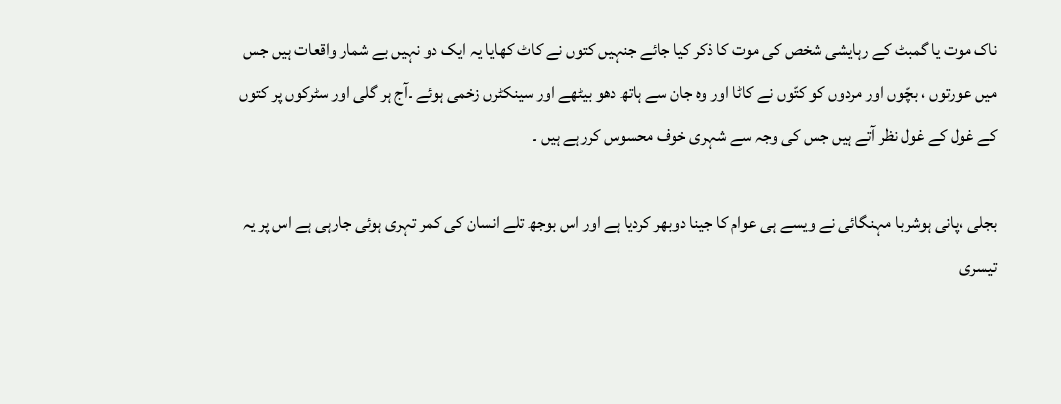ناک موت یا گمبٹ کے رہایشی شخص کی موت کا ذکر کیا جائے جنہیں کتوں نے کاٹ کھایا یہ ایک دو نہیں بے شمار واقعات ہیں جس میں عورتوں ، بچّوں اور مردوں کو کتّوں نے کاٹا اور وہ جان سے ہاتھ دھو بیٹھے اور سینکٹرں زخمی ہوئے ۔آج ہر گلی اور سٹرکوں پر کتوں کے غول کے غول نظر آتے ہیں جس کی وجہ سے شہری خوف محسوس کررہے ہیں ۔

بجلی ،پانی ہوشربا مہنگائی نے ویسے ہی عوام کا جینا دوبھر کردیا ہے اور اس بوجھ تلے انسان کی کمر تہری ہوئی جارہی ہے اس پر یہ تیسری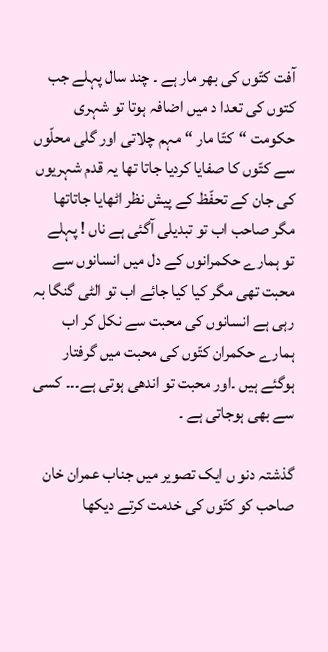آفت کتّوں کی بھر مار ہے ۔ چند سال پہلے جب کتوں کی تعدا د میں اضافہ ہوتا تو شہری حکومت “کتّا مار “مہم چلاتی اور گلی محلّوں سے کتّوں کا صفایا کردیا جاتا تھا یہ قدم شہریوں کی جان کے تحفّظ کے پیش نظر اٹھایا جاتاتھا مگر صاحب اب تو تبدیلی آگئی ہے ناں ! پہلے تو ہمارے حکمرانوں کے دل میں انسانوں سے محبت تھی مگر کیا کیا جائے اب تو الٹی گنگا بہ رہی ہے انسانوں کی محبت سے نکل کر اب ہمارے حکمران کتّوں کی محبت میں گرفتار ہوگئے ہیں ۔اور محبت تو اندھی ہوتی ہے۔۔۔ کسی سے بھی ہوجاتی ہے ۔

گذشتہ دنو ں ایک تصویر میں جناب عمران خان صاحب کو کتّوں کی خدمت کرتے دیکھا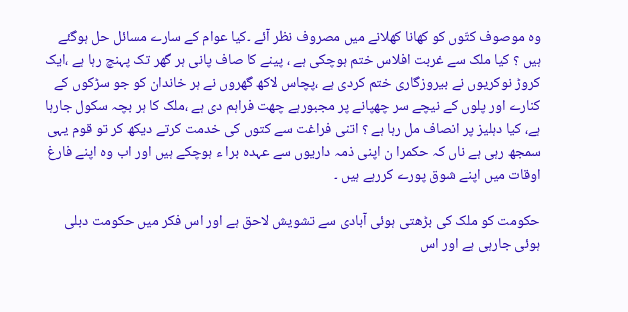وہ موصوف کتّوں کو کھانا کھلانے میں مصروف نظر آئے ۔کیا عوام کے سارے مسائل حل ہوگئے ہیں ؟ کیا ملک سے غربت افلاس ختم ہوچکی ہے ، پینے کا صاف پانی ہر گھر تک پہنچ رہا ہے ،ایک کروڑ نوکریوں نے بیروزگاری ختم کردی ہے ،پچاس لاکھ گھروں نے ہر خاندان کو جو سڑکوں کے کنارے اور پلوں کے نیچے سر چھپانے پر مجبورہے چھت فراہم دی ہے ،ملک کا ہر بچہ سکول جارہا ہے، کیا دہلیز پر انصاف مل رہا ہے ؟ اتنی فراغت سے کتوں کی خدمت کرتے دیکھ کر تو قوم یہی سمجھ رہی ہے ناں کہ حکمرا ن اپنی ذمہ داریوں سے عہدہ برا ء ہوچکے ہیں اور اب وہ اپنے فارغ اوقات میں اپنے شوق پورے کررہے ہیں ۔

حکومت کو ملک کی بڑھتی ہوئی آبادی سے تشویش لاحق ہے اور اس فکر میں حکومت دبلی ہوئی جارہی ہے اور اس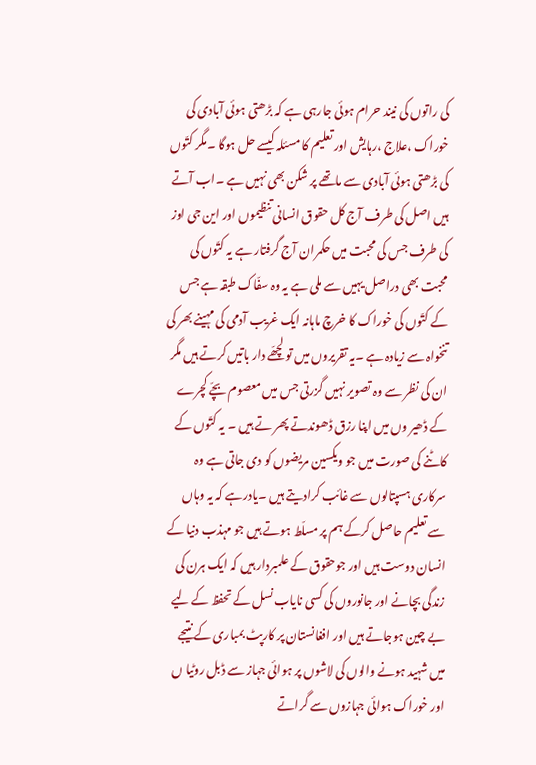کی راتوں کی نیند حرام ہوئی جارہی ہے کہ بڑھتی ہوئی آبادی کی خوراک ،علاج ،رہایش اور تعلیم کا مسئلہ کیسے حل ہوگا ۔مگر کتّوں کی بڑھتی ہوئی آبادی سے ماتھے پر شکن بھی نہیں ہے ۔اب آتے ہیں اصل کی طرف آج کل حقوق انسانی تنظیموں اور این جی اوز کی طرف جس کی محبت میں حکمران آج گرفتار ہے یہ کتّوں کی محبت بھی دراصل یہیں سے ملی ہے یہ وہ سفّاک طبقہ ہے جس کے کتّوں کی خوراک کا خرچ ماہانہ ایک غریب آدمی کی مہینے بھر کی تنخواہ سے زیادہ ہے ۔یہ تقریروں میں تو لچھّے دار باتیں کرتے ہیں مگر ان کی نظر سے وہ تصویر نہیں گزرتی جس میں معصوم بچّے کچرے کے ڈھیر وں میں اپنا رزق ڈھوندتے پھر تے ہیں ۔ یہ کتّوں کے کاٹنے کی صورت میں جو ویکسین مریضوں کو دی جاتی ہے وہ سرکاری ہسپتالوں سے غائب کرادیتے ہیں ۔یادرہے کہ یہ وہاں سے تعلیم حاصل کرکے ہم پر مسلّط ہوتے ہیں جو مہذب دنیا کے انسان دوست ہیں اور جوحقوق کے علمبردار ہیں کہ ایک ہرن کی زندگی بچانے اور جانوروں کی کسی نایاب نسل کے تحفظ کے لیے بے چین ہوجاتے ہیں اور افغانستان پر کارپٹ بمباری کے نتیجے میں شہید ہونے والوں کی لاشوں پر ہوائی جہاز سے ڈبل روٹیا ں اور خوراک ہوائی جہازوں سے گراتے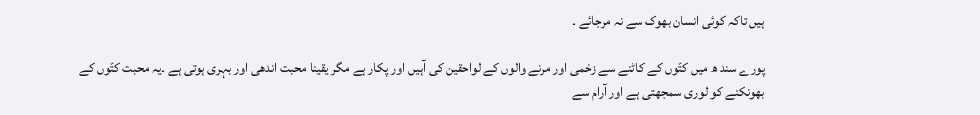ہیں تاکہ کوئی انسان بھوک سے نہ مرجائے ۔

پورے سند ھ میں کتّوں کے کاٹنے سے زخمی اور مرنے والوں کے لواحقین کی آہیں اور پکار ہے مگر یقینا محبت اندھی اور بہری ہوتی ہے ۔یہ محبت کتّوں کے بھونکنے کو لوری سمجھتی ہے اور آرام سے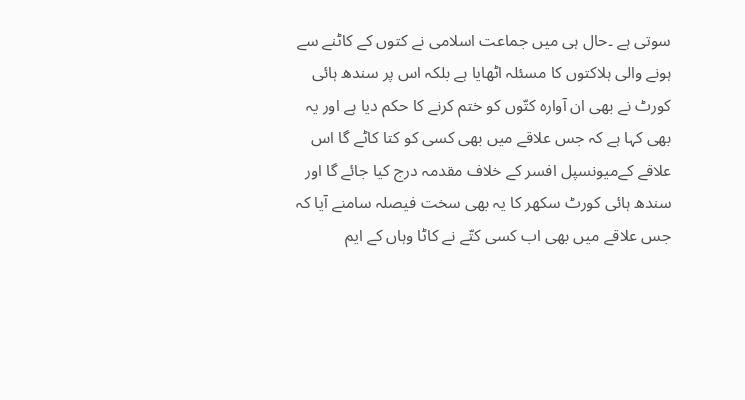سوتی ہے ۔حال ہی میں جماعت اسلامی نے کتوں کے کاٹنے سے ہونے والی ہلاکتوں کا مسئلہ اٹھایا ہے بلکہ اس پر سندھ ہائی کورٹ نے بھی ان آوارہ کتّوں کو ختم کرنے کا حکم دیا ہے اور یہ بھی کہا ہے کہ جس علاقے میں بھی کسی کو کتا کاٹے گا اس علاقے کےمیونسپل افسر کے خلاف مقدمہ درج کیا جائے گا اور سندھ ہائی کورٹ سکھر کا یہ بھی سخت فیصلہ سامنے آیا کہ جس علاقے میں بھی اب کسی کتّے نے کاٹا وہاں کے ایم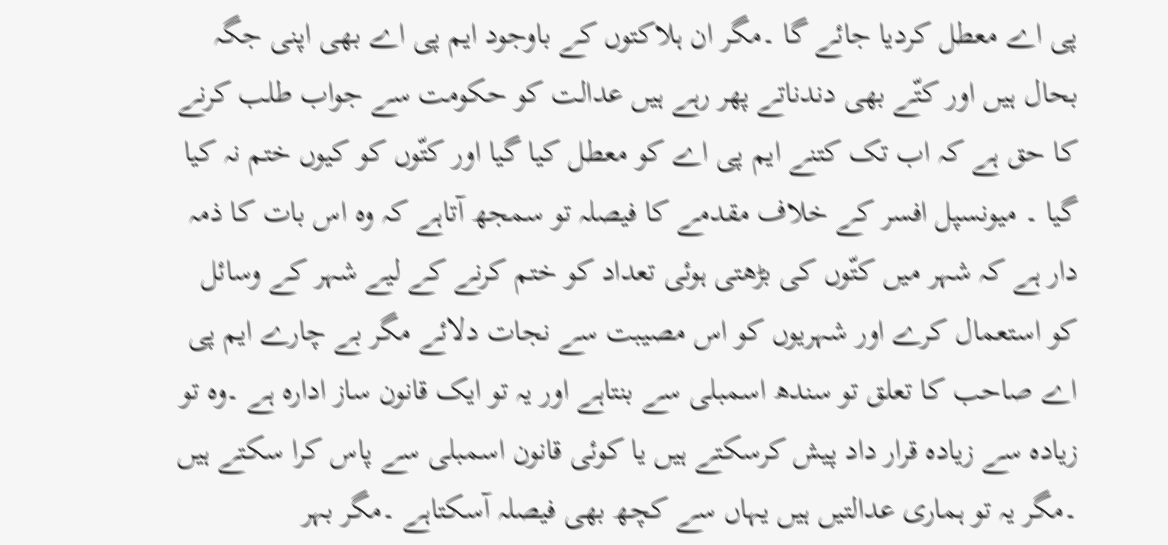پی اے معطل کردیا جائے گا ۔مگر ان ہلاکتوں کے باوجود ایم پی اے بھی اپنی جگہ بحال ہیں اور کتّے بھی دندناتے پھر رہے ہیں عدالت کو حکومت سے جواب طلب کرنے کا حق ہے کہ اب تک کتنے ایم پی اے کو معطل کیا گیا اور کتّوں کو کیوں ختم نہ کیا گیا ۔ میونسپل افسر کے خلاف مقدمے کا فیصلہ تو سمجھ آتاہے کہ وہ اس بات کا ذمہ دار ہے کہ شہر میں کتّوں کی بڑھتی ہوئی تعداد کو ختم کرنے کے لیے شہر کے وسائل کو استعمال کرے اور شہریوں کو اس مصیبت سے نجات دلائے مگر بے چارے ایم پی اے صاحب کا تعلق تو سندھ اسمبلی سے بنتاہے اور یہ تو ایک قانون ساز ادارہ ہے ۔وہ تو زیادہ سے زیادہ قرار داد پیش کرسکتے ہیں یا کوئی قانون اسمبلی سے پاس کرا سکتے ہیں ۔مگر یہ تو ہماری عدالتیں ہیں یہاں سے کچھ بھی فیصلہ آسکتاہے ۔مگر بہر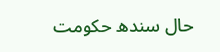حال سندھ حکومت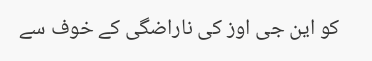کو این جی اوز کی ناراضگی کے خوف سے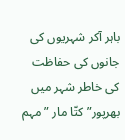باہر آکر شہریوں کی جانوں کی حفاظت کی خاطر شہر میں بھرپور” کتّا مار ” مہم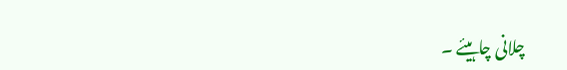چلانی چاہیئے ۔